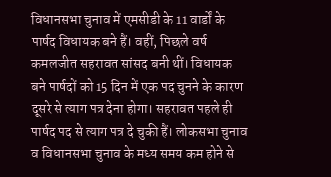विधानसभा चुनाव में एमसीडी के 11 वार्डों के पार्षद विधायक बने हैं। वहीं, पिछले वर्ष कमलजीत सहरावत सांसद बनी थीं। विधायक बने पार्षदों को 15 दिन में एक पद चुनने के कारण दूसरे से त्याग पत्र देना होगा। सहरावत पहले ही पार्षद पद से त्याग पत्र दे चुकी हैं। लोकसभा चुनाव व विधानसभा चुनाव के मध्य समय कम होने से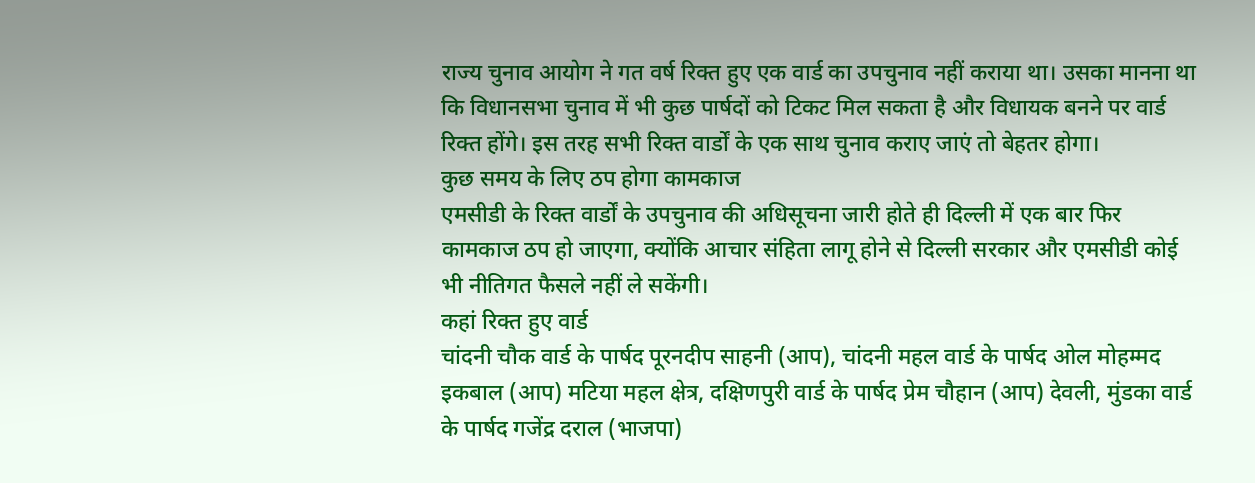राज्य चुनाव आयोग ने गत वर्ष रिक्त हुए एक वार्ड का उपचुनाव नहीं कराया था। उसका मानना था कि विधानसभा चुनाव में भी कुछ पार्षदों को टिकट मिल सकता है और विधायक बनने पर वार्ड रिक्त होंगे। इस तरह सभी रिक्त वार्डों के एक साथ चुनाव कराए जाएं तो बेहतर होगा।
कुछ समय के लिए ठप होगा कामकाज
एमसीडी के रिक्त वार्डों के उपचुनाव की अधिसूचना जारी होते ही दिल्ली में एक बार फिर कामकाज ठप हो जाएगा, क्योंकि आचार संहिता लागू होने से दिल्ली सरकार और एमसीडी कोई भी नीतिगत फैसले नहीं ले सकेंगी।
कहां रिक्त हुए वार्ड
चांदनी चौक वार्ड के पार्षद पूरनदीप साहनी (आप), चांदनी महल वार्ड के पार्षद ओल मोहम्मद इकबाल (आप) मटिया महल क्षेत्र, दक्षिणपुरी वार्ड के पार्षद प्रेम चौहान (आप) देवली, मुंडका वार्ड के पार्षद गजेंद्र दराल (भाजपा)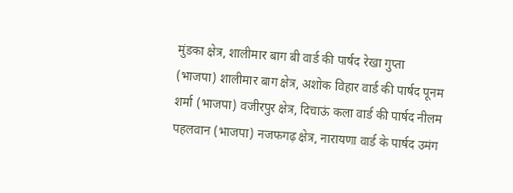मुंडका क्षेत्र, शालीमार बाग बी वार्ड की पार्षद रेखा गुप्ता (भाजपा) शालीमार बाग क्षेत्र, अशोक विहार वार्ड की पार्षद पूनम शर्मा (भाजपा) वजीरपुर क्षेत्र, दिचाऊं कला वार्ड की पार्षद नीलम पहलवान (भाजपा) नजफगढ़ क्षेत्र, नारायणा वार्ड के पार्षद उमंग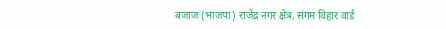बजाज (भाजपा) राजेंद्र नगर क्षेत्र, संगम विहार वार्ड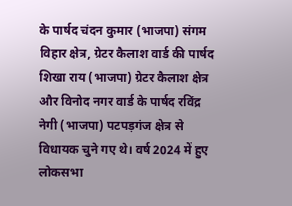के पार्षद चंदन कुमार (भाजपा) संगम विहार क्षेत्र, ग्रेटर कैलाश वार्ड की पार्षद शिखा राय (भाजपा) ग्रेटर कैलाश क्षेत्र और विनोद नगर वार्ड के पार्षद रविंद्र नेगी (भाजपा) पटपड़गंज क्षेत्र से विधायक चुने गए थे। वर्ष 2024 में हुए लोकसभा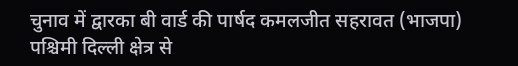चुनाव में द्वारका बी वार्ड की पार्षद कमलजीत सहरावत (भाजपा) पश्चिमी दिल्ली क्षेत्र से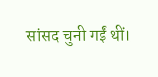सांसद चुनी गईं थीं।